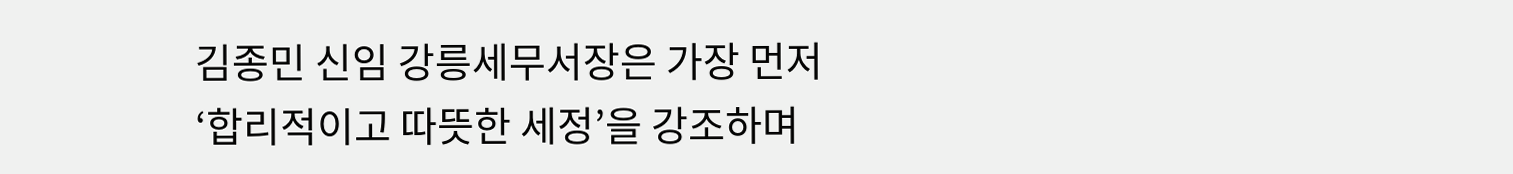김종민 신임 강릉세무서장은 가장 먼저 ‘합리적이고 따뜻한 세정’을 강조하며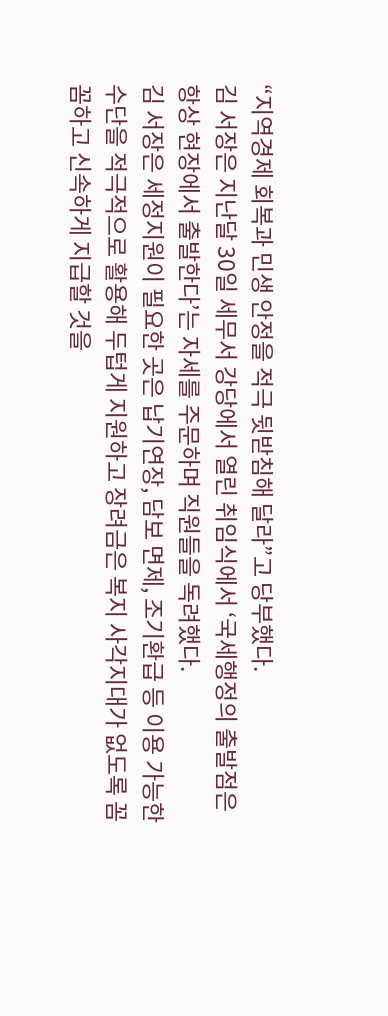“지역경제 회복과 민생 안정을 적극 뒷받침해 달라”고 당부했다.
김 서장은 지난달 30일 세무서 강당에서 열린 취임식에서 ‘국세행정의 출발점은 항상 현장에서 출발한다’는 자세를 주문하며 직원들을 독려했다.
김 서장은 세정지원이 필요한 곳은 납기연장, 담보 면제, 조기환급 등 이용 가능한 수단을 적극적으로 활용해 두텁게 지원하고 장려금은 복지 사각지대가 없도록 꼼꼼하고 신속하게 지급할 것을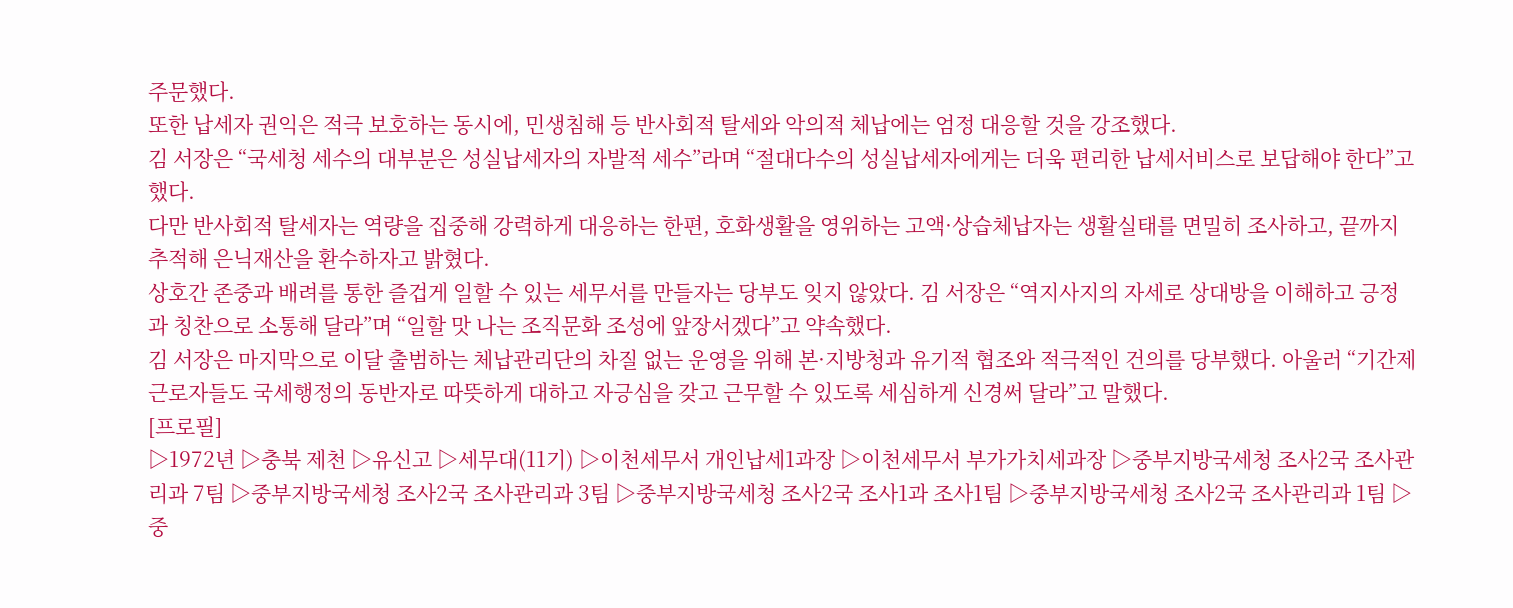주문했다.
또한 납세자 권익은 적극 보호하는 동시에, 민생침해 등 반사회적 탈세와 악의적 체납에는 엄정 대응할 것을 강조했다.
김 서장은 “국세청 세수의 대부분은 성실납세자의 자발적 세수”라며 “절대다수의 성실납세자에게는 더욱 편리한 납세서비스로 보답해야 한다”고 했다.
다만 반사회적 탈세자는 역량을 집중해 강력하게 대응하는 한편, 호화생활을 영위하는 고액·상습체납자는 생활실태를 면밀히 조사하고, 끝까지 추적해 은닉재산을 환수하자고 밝혔다.
상호간 존중과 배려를 통한 즐겁게 일할 수 있는 세무서를 만들자는 당부도 잊지 않았다. 김 서장은 “역지사지의 자세로 상대방을 이해하고 긍정과 칭찬으로 소통해 달라”며 “일할 맛 나는 조직문화 조성에 앞장서겠다”고 약속했다.
김 서장은 마지막으로 이달 출범하는 체납관리단의 차질 없는 운영을 위해 본·지방청과 유기적 협조와 적극적인 건의를 당부했다. 아울러 “기간제 근로자들도 국세행정의 동반자로 따뜻하게 대하고 자긍심을 갖고 근무할 수 있도록 세심하게 신경써 달라”고 말했다.
[프로필]
▷1972년 ▷충북 제천 ▷유신고 ▷세무대(11기) ▷이천세무서 개인납세1과장 ▷이천세무서 부가가치세과장 ▷중부지방국세청 조사2국 조사관리과 7팀 ▷중부지방국세청 조사2국 조사관리과 3팀 ▷중부지방국세청 조사2국 조사1과 조사1팀 ▷중부지방국세청 조사2국 조사관리과 1팀 ▷중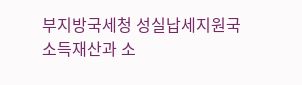부지방국세청 성실납세지원국 소득재산과 소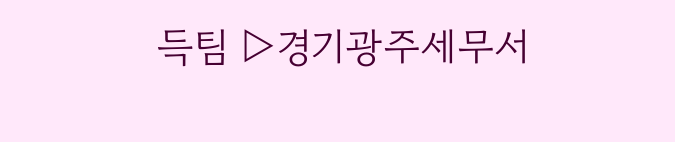득팀 ▷경기광주세무서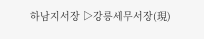하남지서장 ▷강릉세무서장(現)